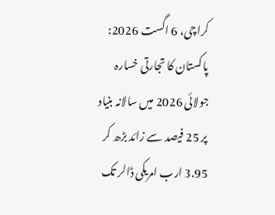کراچی، 6 اگست 2026: پاکستان کا تجارتی خسارہ جولائی 2026 میں سالانہ بنیاد پر 25 فیصد سے زائد بڑھ کر 3.95 ارب امریکی ڈالر تک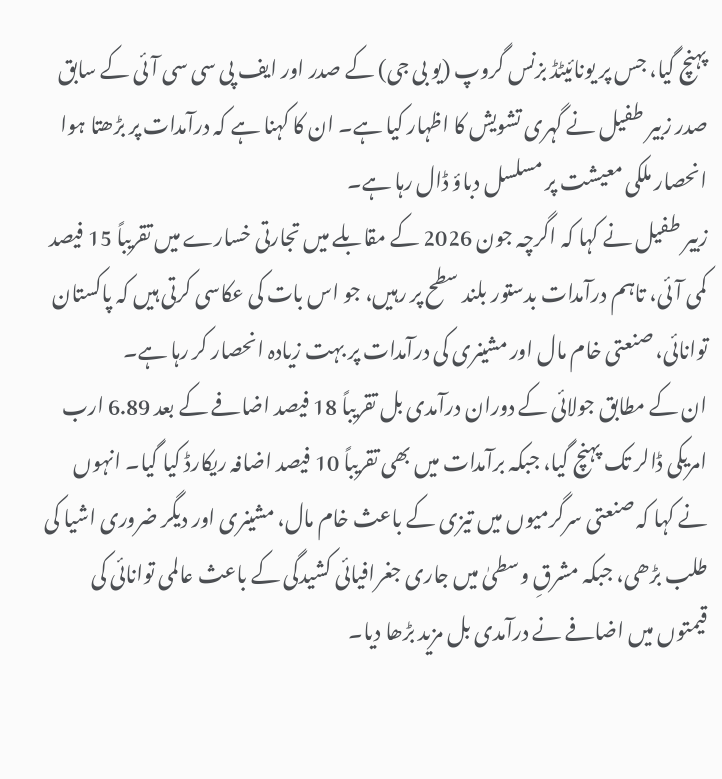پہنچ گیا، جس پر یونائیٹڈ بزنس گروپ (یو بی جی) کے صدر اور ایف پی سی سی آئی کے سابق صدر زبیر طفیل نے گہری تشویش کا اظہار کیا ہے۔ ان کا کہنا ہے کہ درآمدات پر بڑھتا ہوا انحصار ملکی معیشت پر مسلسل دباؤ ڈال رہا ہے۔
زبیر طفیل نے کہا کہ اگرچہ جون 2026 کے مقابلے میں تجارتی خسارے میں تقریباً 15 فیصد کمی آئی، تاہم درآمدات بدستور بلند سطح پر رہیں، جو اس بات کی عکاسی کرتی ہیں کہ پاکستان توانائی، صنعتی خام مال اور مشینری کی درآمدات پر بہت زیادہ انحصار کر رہا ہے۔
ان کے مطابق جولائی کے دوران درآمدی بل تقریباً 18 فیصد اضافے کے بعد 6.89 ارب امریکی ڈالر تک پہنچ گیا، جبکہ برآمدات میں بھی تقریباً 10 فیصد اضافہ ریکارڈ کیا گیا۔ انہوں نے کہا کہ صنعتی سرگرمیوں میں تیزی کے باعث خام مال، مشینری اور دیگر ضروری اشیا کی طلب بڑھی، جبکہ مشرقِ وسطیٰ میں جاری جغرافیائی کشیدگی کے باعث عالمی توانائی کی قیمتوں میں اضافے نے درآمدی بل مزید بڑھا دیا۔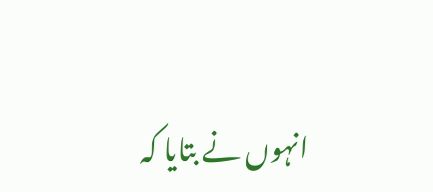انہوں نے بتایا کہ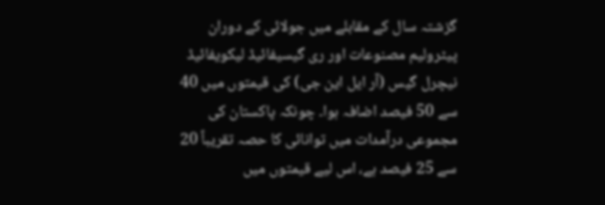گزشتہ سال کے مقابلے میں جولائی کے دوران پیٹرولیم مصنوعات اور ری گیسیفائیڈ لیکویفائیڈ نیچرل گیس (آر ایل این جی) کی قیمتوں میں 40 سے 50 فیصد اضافہ ہوا۔ چونکہ پاکستان کی مجموعی درآمدات میں توانائی کا حصہ تقریباً 20 سے 25 فیصد ہے، اس لیے قیمتوں میں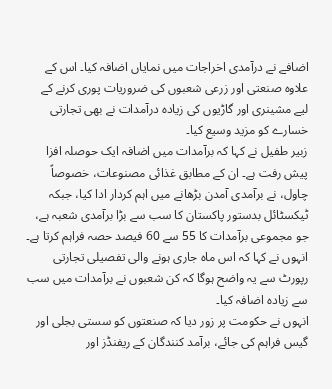اضافے نے درآمدی اخراجات میں نمایاں اضافہ کیا۔ اس کے علاوہ صنعتی اور زرعی شعبوں کی ضروریات پوری کرنے کے لیے مشینری اور گاڑیوں کی زیادہ درآمدات نے بھی تجارتی خسارے کو مزید وسیع کیا۔
زبیر طفیل نے کہا کہ برآمدات میں اضافہ ایک حوصلہ افزا پیش رفت ہے۔ ان کے مطابق غذائی مصنوعات، خصوصاً چاول، نے برآمدی آمدن بڑھانے میں اہم کردار ادا کیا، جبکہ ٹیکسٹائل بدستور پاکستان کا سب سے بڑا برآمدی شعبہ ہے، جو مجموعی برآمدات کا 55 سے 60 فیصد حصہ فراہم کرتا ہے۔ انہوں نے کہا کہ اس ماہ جاری ہونے والی تفصیلی تجارتی رپورٹ سے یہ واضح ہوگا کہ کن شعبوں نے برآمدات میں سب سے زیادہ اضافہ کیا۔
انہوں نے حکومت پر زور دیا کہ صنعتوں کو سستی بجلی اور گیس فراہم کی جائے، برآمد کنندگان کے ریفنڈز اور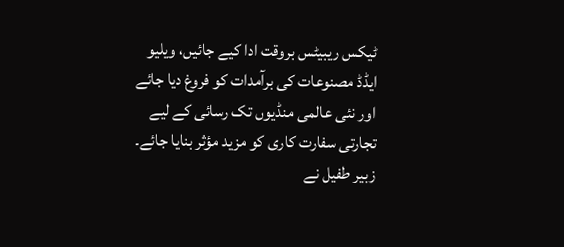ٹیکس ریبیٹس بروقت ادا کیے جائیں، ویلیو ایڈڈ مصنوعات کی برآمدات کو فروغ دیا جائے اور نئی عالمی منڈیوں تک رسائی کے لیے تجارتی سفارت کاری کو مزید مؤثر بنایا جائے۔
زبیر طفیل نے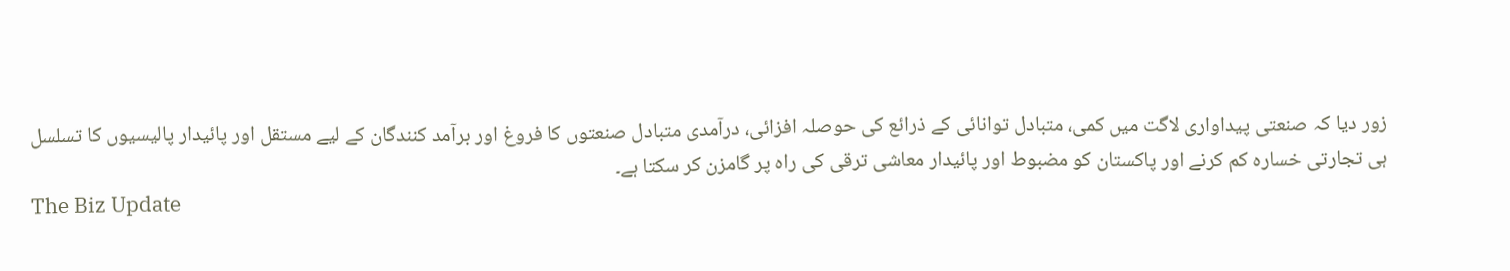زور دیا کہ صنعتی پیداواری لاگت میں کمی، متبادل توانائی کے ذرائع کی حوصلہ افزائی، درآمدی متبادل صنعتوں کا فروغ اور برآمد کنندگان کے لیے مستقل اور پائیدار پالیسیوں کا تسلسل ہی تجارتی خسارہ کم کرنے اور پاکستان کو مضبوط اور پائیدار معاشی ترقی کی راہ پر گامزن کر سکتا ہے۔
The Biz Update